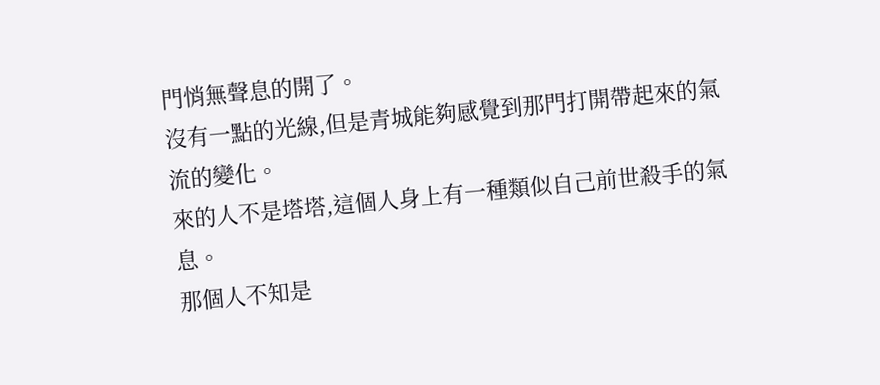門悄無聲息的開了。
沒有一點的光線,但是青城能夠感覺到那門打開帶起來的氣流的變化。
來的人不是塔塔,這個人身上有一種類似自己前世殺手的氣息。
那個人不知是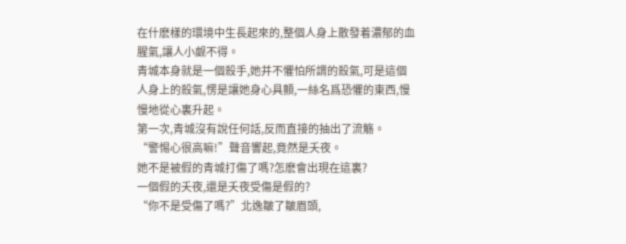在什麽樣的環境中生長起來的,整個人身上散發着濃郁的血腥氣,讓人小觑不得。
青城本身就是一個殺手,她并不懼怕所謂的殺氣,可是這個人身上的殺氣,愣是讓她身心具顫,一絲名爲恐懼的東西,慢慢地從心裏升起。
第一次,青城沒有說任何話,反而直接的抽出了流觞。
“警惕心很高嘛!”聲音響起,竟然是夭夜。
她不是被假的青城打傷了嗎?怎麽會出現在這裏?
一個假的夭夜,還是夭夜受傷是假的?
“你不是受傷了嗎?”北逸皺了皺眉頭,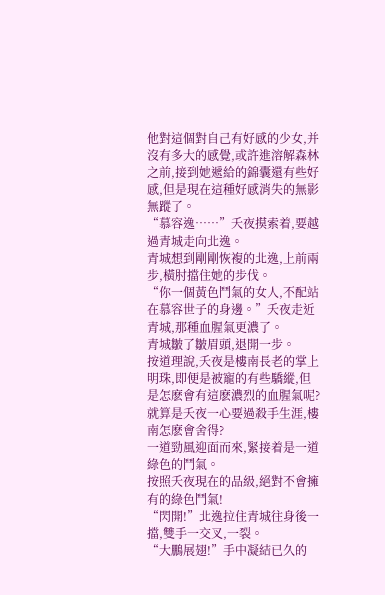他對這個對自己有好感的少女,并沒有多大的感覺,或許進溶解森林之前,接到她遞給的錦囊還有些好感,但是現在這種好感消失的無影無蹤了。
“慕容逸……”夭夜摸索着,要越過青城走向北逸。
青城想到剛剛恢複的北逸,上前兩步,橫肘擋住她的步伐。
“你一個黃色鬥氣的女人,不配站在慕容世子的身邊。”夭夜走近青城,那種血腥氣更濃了。
青城皺了皺眉頭,退開一步。
按道理說,夭夜是樓南長老的掌上明珠,即便是被寵的有些驕縱,但是怎麽會有這麽濃烈的血腥氣呢?就算是夭夜一心要過殺手生涯,樓南怎麽會舍得?
一道勁風迎面而來,緊接着是一道綠色的鬥氣。
按照夭夜現在的品級,絕對不會擁有的綠色鬥氣!
“閃開!”北逸拉住青城往身後一擋,雙手一交叉,一裂。
“大鵬展翅!”手中凝結已久的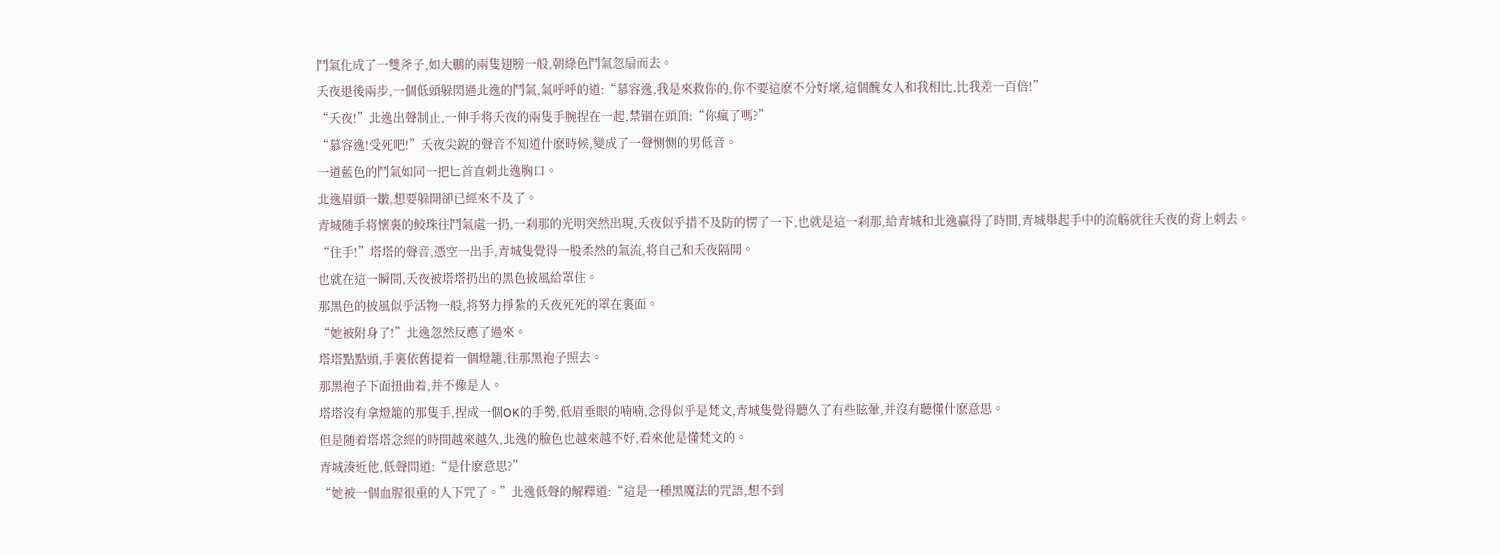鬥氣化成了一雙斧子,如大鵬的兩隻翅膀一般,朝綠色鬥氣忽扇而去。
夭夜退後兩步,一個低頭躲閃過北逸的鬥氣,氣呼呼的道:“慕容逸,我是來救你的,你不要這麽不分好壞,這個醜女人和我相比,比我差一百倍!”
“夭夜!”北逸出聲制止,一伸手将夭夜的兩隻手腕捏在一起,禁锢在頭頂:“你瘋了嗎?”
“慕容逸!受死吧!”夭夜尖銳的聲音不知道什麽時候,變成了一聲恻恻的男低音。
一道藍色的鬥氣如同一把匕首直刺北逸胸口。
北逸眉頭一皺,想要躲開卻已經來不及了。
青城随手将懷裏的鲛珠往鬥氣處一扔,一刹那的光明突然出現,夭夜似乎措不及防的愣了一下,也就是這一刹那,給青城和北逸赢得了時間,青城舉起手中的流觞就往夭夜的背上刺去。
“住手!”塔塔的聲音,憑空一出手,青城隻覺得一股柔然的氣流,将自己和夭夜隔開。
也就在這一瞬間,夭夜被塔塔扔出的黑色披風給罩住。
那黑色的披風似乎活物一般,将努力掙紮的夭夜死死的罩在裏面。
“她被附身了!”北逸忽然反應了過來。
塔塔點點頭,手裏依舊提着一個燈籠,往那黑袍子照去。
那黑袍子下面扭曲着,并不像是人。
塔塔沒有拿燈籠的那隻手,捏成一個OK的手勢,低眉垂眼的喃喃,念得似乎是梵文,青城隻覺得聽久了有些眩暈,并沒有聽懂什麽意思。
但是随着塔塔念經的時間越來越久,北逸的臉色也越來越不好,看來他是懂梵文的。
青城湊近他,低聲問道:“是什麽意思?”
“她被一個血腥很重的人下咒了。”北逸低聲的解釋道:“這是一種黑魔法的咒語,想不到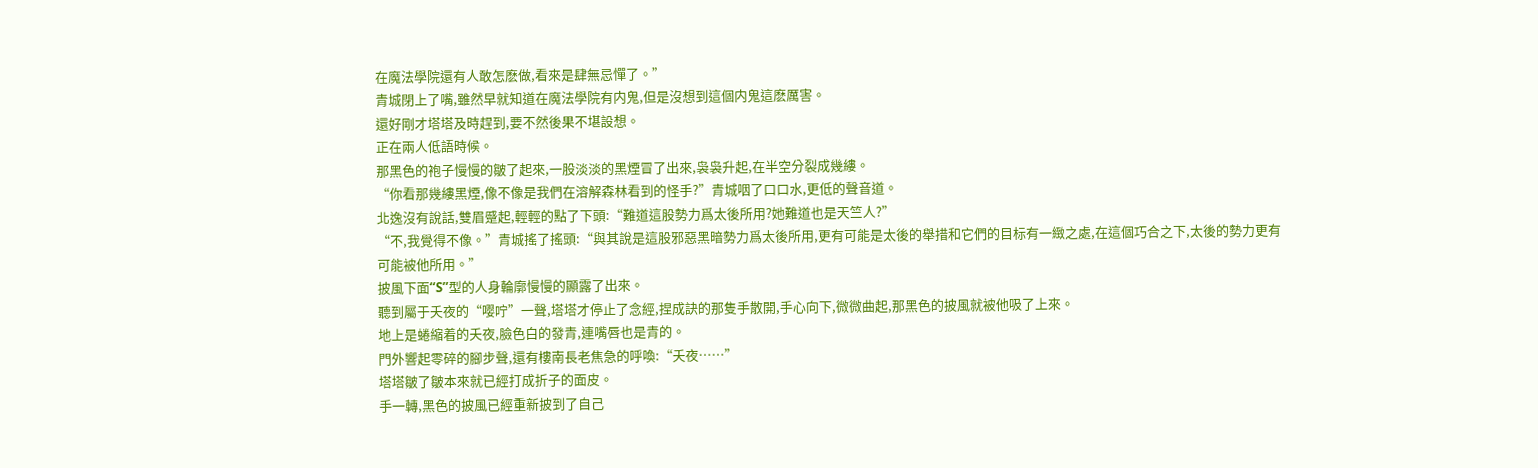在魔法學院還有人敢怎麽做,看來是肆無忌憚了。”
青城閉上了嘴,雖然早就知道在魔法學院有内鬼,但是沒想到這個内鬼這麽厲害。
還好剛才塔塔及時趕到,要不然後果不堪設想。
正在兩人低語時候。
那黑色的袍子慢慢的皺了起來,一股淡淡的黑煙冒了出來,袅袅升起,在半空分裂成幾縷。
“你看那幾縷黑煙,像不像是我們在溶解森林看到的怪手?”青城咽了口口水,更低的聲音道。
北逸沒有說話,雙眉蹙起,輕輕的點了下頭:“難道這股勢力爲太後所用?她難道也是天竺人?”
“不,我覺得不像。”青城搖了搖頭:“與其說是這股邪惡黑暗勢力爲太後所用,更有可能是太後的舉措和它們的目标有一緻之處,在這個巧合之下,太後的勢力更有可能被他所用。”
披風下面“S”型的人身輪廓慢慢的顯露了出來。
聽到屬于夭夜的“嘤咛”一聲,塔塔才停止了念經,捏成訣的那隻手散開,手心向下,微微曲起,那黑色的披風就被他吸了上來。
地上是蜷縮着的夭夜,臉色白的發青,連嘴唇也是青的。
門外響起零碎的腳步聲,還有樓南長老焦急的呼喚:“夭夜……”
塔塔皺了皺本來就已經打成折子的面皮。
手一轉,黑色的披風已經重新披到了自己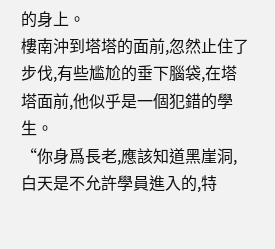的身上。
樓南沖到塔塔的面前,忽然止住了步伐,有些尴尬的垂下腦袋,在塔塔面前,他似乎是一個犯錯的學生。
“你身爲長老,應該知道黑崖洞,白天是不允許學員進入的,特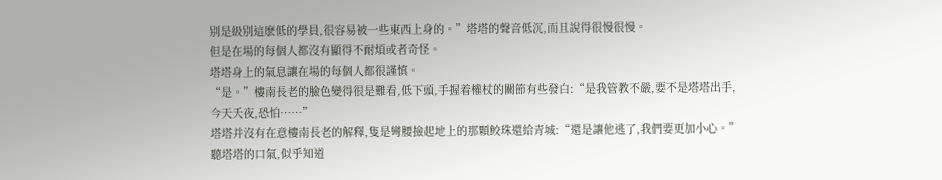别是級别這麽低的學員,很容易被一些東西上身的。”塔塔的聲音低沉,而且說得很慢很慢。
但是在場的每個人都沒有顯得不耐煩或者奇怪。
塔塔身上的氣息讓在場的每個人都很謹慎。
“是。”樓南長老的臉色變得很是難看,低下頭,手握着權杖的關節有些發白:“是我管教不嚴,要不是塔塔出手,今天夭夜,恐怕……”
塔塔并沒有在意樓南長老的解釋,隻是彎腰撿起地上的那顆鲛珠還給青城:“還是讓他逃了,我們要更加小心。”
聽塔塔的口氣,似乎知道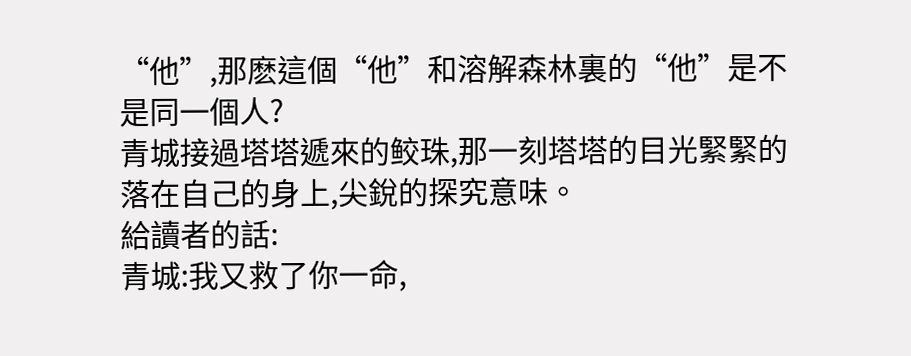“他”,那麽這個“他”和溶解森林裏的“他”是不是同一個人?
青城接過塔塔遞來的鲛珠,那一刻塔塔的目光緊緊的落在自己的身上,尖銳的探究意味。
給讀者的話:
青城:我又救了你一命,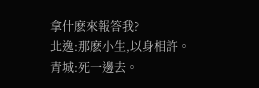拿什麽來報答我?
北逸:那麽小生,以身相許。
青城:死一邊去。